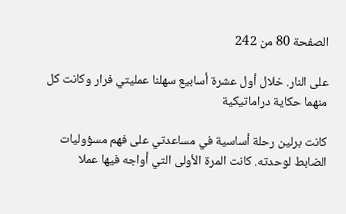الصفحة 80 من 242

على النار. خلال أول عشرة أسابيع سهلنا عمليتي فرار وكانت كل منهما حكاية دراماتيكية

كانت برلين رحلة أساسية في مساعدتي على فهم مسؤوليات الضابط لوحدته. كانت المرة الأولى التي أواجه فيها عملا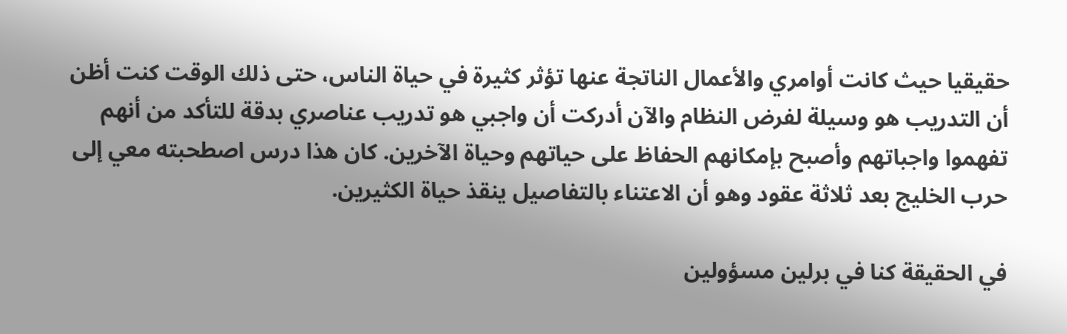حقيقيا حيث كانت أوامري والأعمال الناتجة عنها تؤثر كثيرة في حياة الناس، حتى ذلك الوقت كنت أظن أن التدريب هو وسيلة لفرض النظام والآن أدركت أن واجبي هو تدريب عناصري بدقة للتأكد من أنهم تفهموا واجباتهم وأصبح بإمكانهم الحفاظ على حياتهم وحياة الآخرين. كان هذا درس اصطحبته معي إلى حرب الخليج بعد ثلاثة عقود وهو أن الاعتناء بالتفاصيل ينقذ حياة الكثيرين.

في الحقيقة كنا في برلين مسؤولين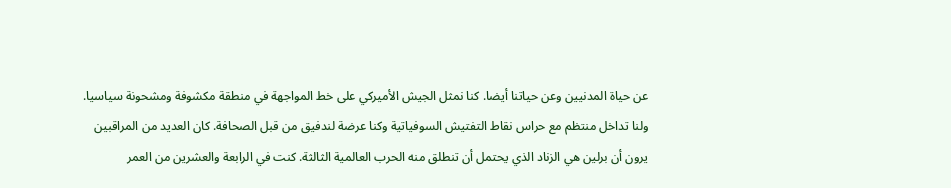عن حياة المدنيين وعن حياتنا أيضا. كنا نمثل الجيش الأميركي على خط المواجهة في منطقة مكشوفة ومشحونة سياسيا. ولنا تداخل منتظم مع حراس نقاط التفتيش السوفياتية وكنا عرضة لندفيق من قبل الصحافة. كان العديد من المراقبين يرون أن برلين هي الزناد الذي يحتمل أن تنطلق منه الحرب العالمية الثالثة. كنت في الرابعة والعشرين من العمر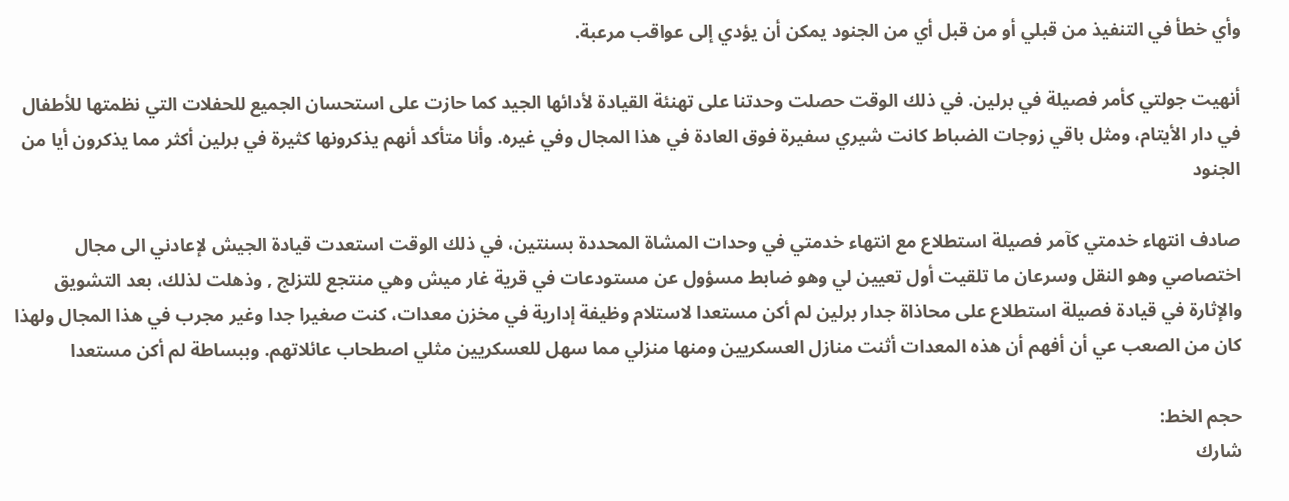وأي خطأ في التنفيذ من قبلي أو من قبل أي من الجنود يمكن أن يؤدي إلى عواقب مرعبة.

أنهيت جولتي كأمر فصيلة في برلين. في ذلك الوقت حصلت وحدتنا على تهنئة القيادة لأدائها الجيد كما حازت على استحسان الجميع للحفلات التي نظمتها للأطفال في دار الأيتام، ومثل باقي زوجات الضباط كانت شيري سفيرة فوق العادة في هذا المجال وفي غيره. وأنا متأكد أنهم يذكرونها كثيرة في برلين أكثر مما يذكرون أيا من الجنود

صادف انتهاء خدمتي کآمر فصيلة استطلاع مع انتهاء خدمتي في وحدات المشاة المحددة بسنتين، في ذلك الوقت استعدت قيادة الجيش لإعادني الى مجال اختصاصي وهو النقل وسرعان ما تلقيت أول تعيين لي وهو ضابط مسؤول عن مستودعات في قرية غار ميش وهي منتجع للتزلج , وذهلت لذلك، بعد التشويق والإثارة في قيادة فصيلة استطلاع على محاذاة جدار برلين لم أكن مستعدا لاستلام وظيفة إدارية في مخزن معدات، كنت صغيرا جدا وغير مجرب في هذا المجال ولهذا كان من الصعب عي أن أفهم أن هذه المعدات أثنت منازل العسكريين ومنها منزلي مما سهل للعسكريين مثلي اصطحاب عائلاتهم. وببساطة لم أكن مستعدا

حجم الخط:
شارك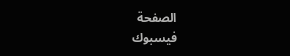الصفحة
فيسبوك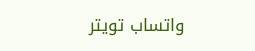واتساب تويتر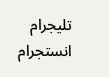تليجرام انستجرام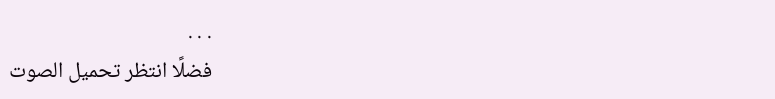. . .
فضلًا انتظر تحميل الصوت